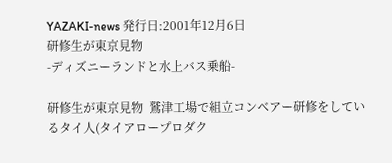YAZAKI-news 発行日:2001年12月6日
研修生が東京見物
-ディズニーランドと水上バス乗船-

研修生が東京見物  鷲津工場で組立コンベアー研修をしているタイ人(タイアロープロダク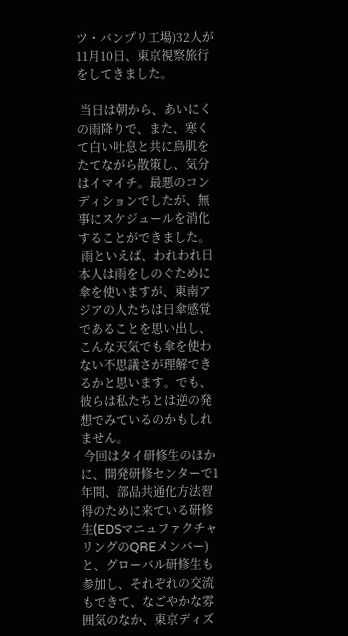ツ・バンプリ工場)32人が11月10日、東京視察旅行をしてきました。

 当日は朝から、あいにくの雨降りで、また、寒くて白い吐息と共に鳥肌をたてながら散策し、気分はイマイチ。最悪のコンディションでしたが、無事にスケジュールを消化することができました。
 雨といえば、われわれ日本人は雨をしのぐために傘を使いますが、東南アジアの人たちは日傘感覚であることを思い出し、こんな天気でも傘を使わない不思議さが理解できるかと思います。でも、彼らは私たちとは逆の発想でみているのかもしれません。
 今回はタイ研修生のほかに、開発研修センターで1年間、部品共通化方法習得のために来ている研修生(EDSマニュファクチャリングのQREメンバー)と、グローバル研修生も参加し、それぞれの交流もできて、なごやかな雰囲気のなか、東京ディズ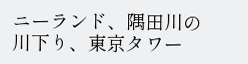ニーランド、隅田川の川下り、東京タワー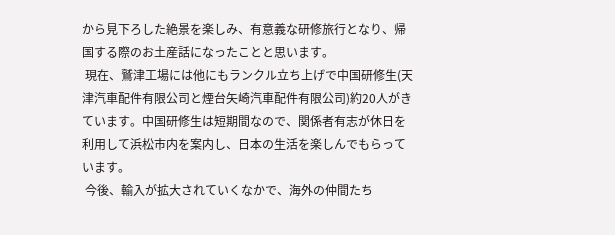から見下ろした絶景を楽しみ、有意義な研修旅行となり、帰国する際のお土産話になったことと思います。
 現在、鷲津工場には他にもランクル立ち上げで中国研修生(天津汽車配件有限公司と煙台矢崎汽車配件有限公司)約20人がきています。中国研修生は短期間なので、関係者有志が休日を利用して浜松市内を案内し、日本の生活を楽しんでもらっています。
 今後、輸入が拡大されていくなかで、海外の仲間たち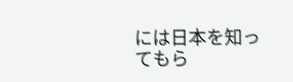には日本を知ってもら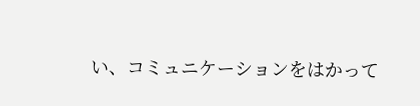い、コミュニケーションをはかって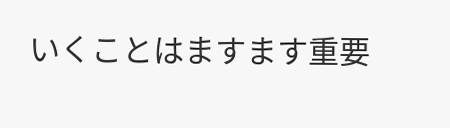いくことはますます重要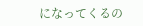になってくるの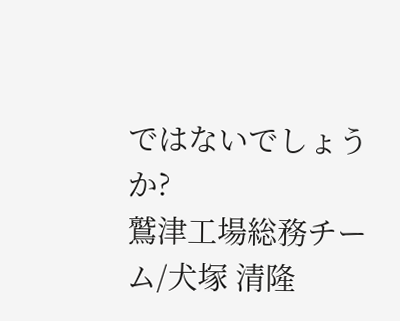ではないでしょうか?
鷲津工場総務チーム/犬塚 清隆